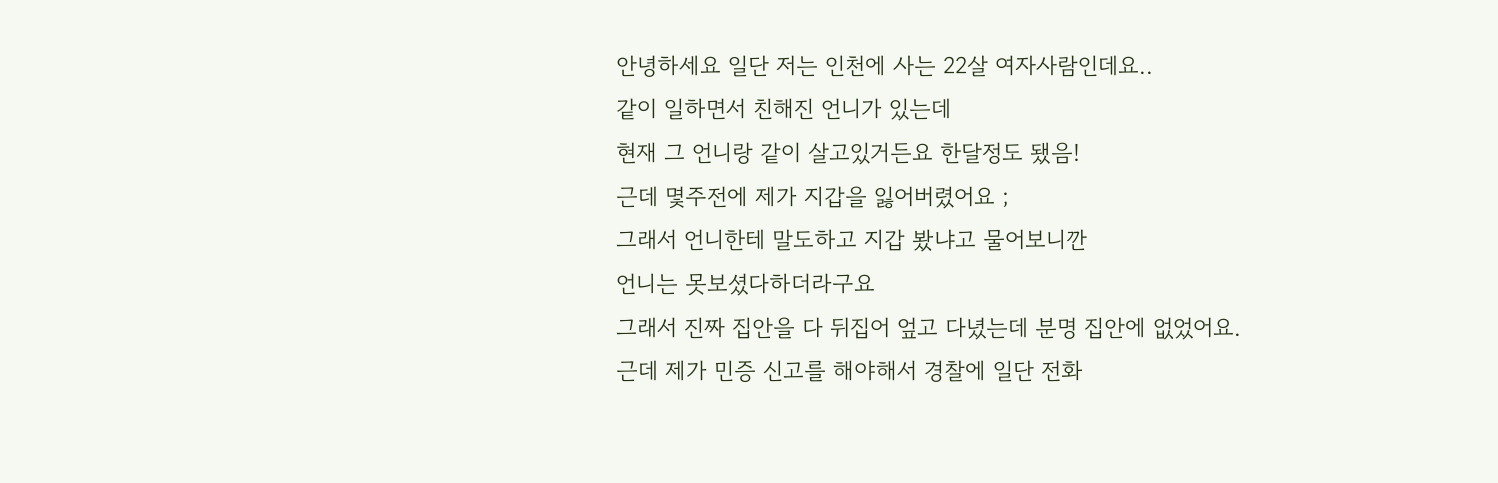안녕하세요 일단 저는 인천에 사는 22살 여자사람인데요..
같이 일하면서 친해진 언니가 있는데
현재 그 언니랑 같이 살고있거든요 한달정도 됐음!
근데 몇주전에 제가 지갑을 잃어버렸어요 ;
그래서 언니한테 말도하고 지갑 봤냐고 물어보니깐
언니는 못보셨다하더라구요
그래서 진짜 집안을 다 뒤집어 엎고 다녔는데 분명 집안에 없었어요.
근데 제가 민증 신고를 해야해서 경찰에 일단 전화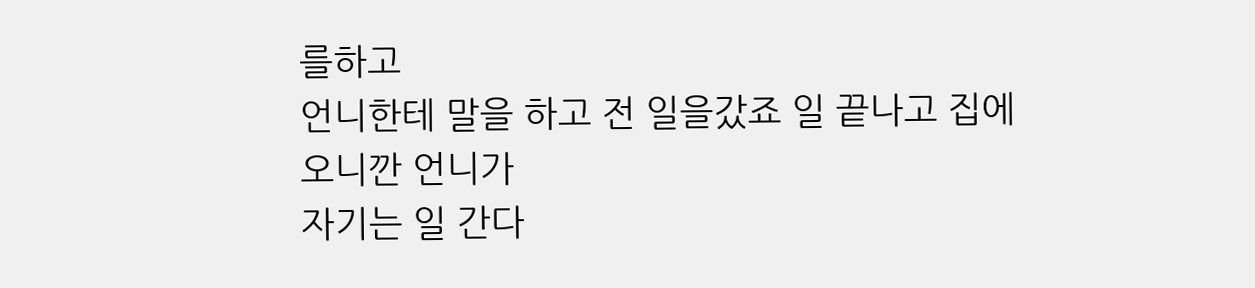를하고
언니한테 말을 하고 전 일을갔죠 일 끝나고 집에 오니깐 언니가
자기는 일 간다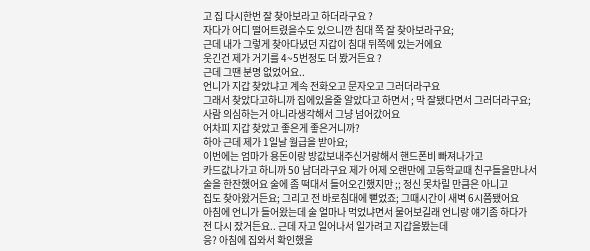고 집 다시한번 잘 찾아보라고 하더라구요 ?
자다가 어디 떨어트렸을수도 있으니깐 침대 쪽 잘 찾아보라구요;
근데 내가 그렇게 찾아다녔던 지갑이 침대 뒤쪽에 있는거에요
웃긴건 제가 거기를 4~5번정도 더 봤거든요 ?
근데 그땐 분명 없었어요..
언니가 지갑 찾았냐고 계속 전화오고 문자오고 그러더라구요
그래서 찾았다고하니까 집에있을줄 알았다고 하면서 ; 막 잘됐다면서 그러더라구요;
사람 의심하는거 아니라생각해서 그냥 넘어갔어요
어차피 지갑 찾았고 좋은게 좋은거니까?
하아 근데 제가 1일날 월급을 받아요;
이번에는 엄마가 용돈이랑 방값보내주신거랑해서 핸드폰비 빠져나가고
카드값나가고 하니까 50 남더라구요 제가 어제 오랜만에 고등학교때 친구들을만나서
술을 한잔했어요 술에 좀 떡대서 들어오긴했지만 ;; 정신 못차릴 만큼은 아니고
집도 찾아왔거든요; 그리고 전 바로침대에 뻗었죠; 그때시간이 새벽 6시쯤됐어요
아침에 언니가 들어왔는데 술 얼마나 먹었냐면서 물어보길래 언니랑 얘기좀 하다가
전 다시 잤거든요.. 근데 자고 일어나서 일가려고 지갑을봤는데
응? 아침에 집와서 확인했을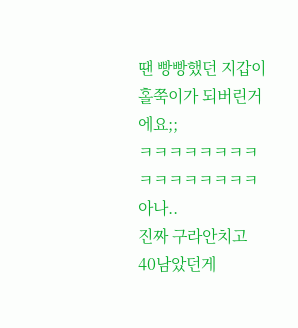땐 빵빵했던 지갑이 홀쭉이가 되버린거에요;;
ㅋㅋㅋㅋㅋㅋㅋㅋㅋㅋㅋㅋㅋㅋㅋㅋ아나..
진짜 구라안치고 40남았던게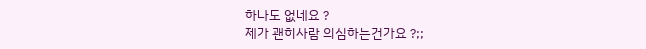하나도 없네요 ?
제가 괜히사람 의심하는건가요 ?;;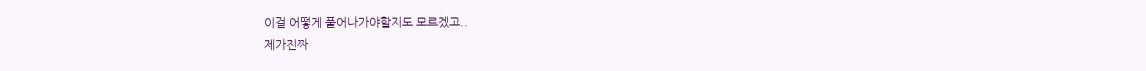이걸 어떻게 풀어나가야할지도 모르겠고..
제가진짜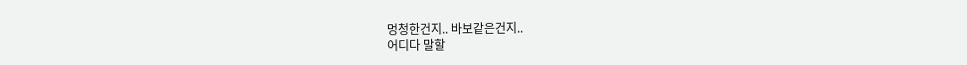멍청한건지.. 바보같은건지..
어디다 말할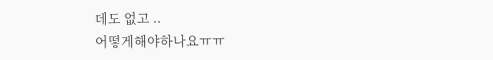데도 없고 ..
어떻게해야하나요ㅠㅠ